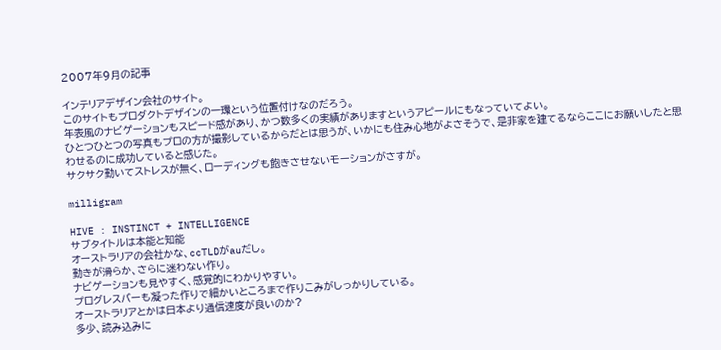2007年9月の記事

インテリアデザイン会社のサイト。
このサイトもプロダクトデザインの一環という位置付けなのだろう。
年表風のナビゲーションもスピード感があり、かつ数多くの実績がありますというアピールにもなっていてよい。
ひとつひとつの写真もプロの方が撮影しているからだとは思うが、いかにも住み心地がよさそうで、是非家を建てるならここにお願いしたと思わせるのに成功していると感じた。
サクサク動いてストレスが無く、ローディングも飽きさせないモーションがさすが。

milligram

HIVE : INSTINCT + INTELLIGENCE
サブタイトルは本能と知能
オーストラリアの会社かな、ccTLDがauだし。
動きが滑らか、さらに迷わない作り。
ナビゲーションも見やすく、感覚的にわかりやすい。
プログレスバーも凝った作りで細かいところまで作りこみがしっかりしている。
オーストラリアとかは日本より通信速度が良いのか?
多少、読み込みに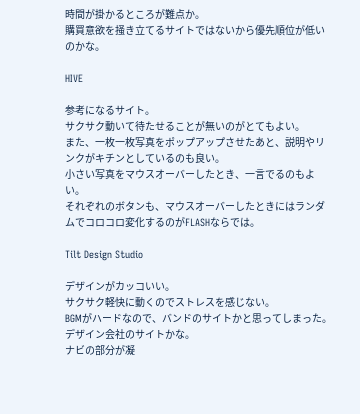時間が掛かるところが難点か。
購買意欲を掻き立てるサイトではないから優先順位が低いのかな。

HIVE

参考になるサイト。
サクサク動いて待たせることが無いのがとてもよい。
また、一枚一枚写真をポップアップさせたあと、説明やリンクがキチンとしているのも良い。
小さい写真をマウスオーバーしたとき、一言でるのもよい。
それぞれのボタンも、マウスオーバーしたときにはランダムでコロコロ変化するのがFLASHならでは。

Tilt Design Studio

デザインがカッコいい。
サクサク軽快に動くのでストレスを感じない。
BGMがハードなので、バンドのサイトかと思ってしまった。
デザイン会社のサイトかな。
ナビの部分が凝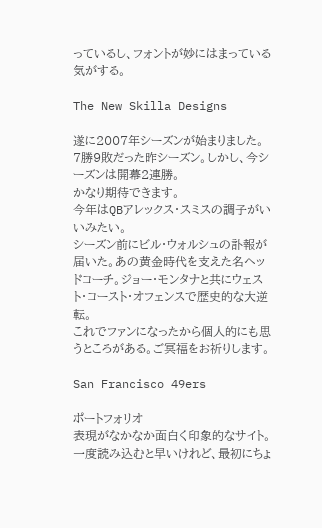っているし、フォントが妙にはまっている気がする。

The New Skilla Designs

遂に2007年シーズンが始まりました。
7勝9敗だった昨シーズン。しかし、今シーズンは開幕2連勝。
かなり期待できます。
今年はQBアレックス・スミスの調子がいいみたい。
シーズン前にビル・ウォルシュの訃報が届いた。あの黄金時代を支えた名ヘッドコーチ。ジョー・モンタナと共にウェスト・コースト・オフェンスで歴史的な大逆転。
これでファンになったから個人的にも思うところがある。ご冥福をお祈りします。

San Francisco 49ers

ポートフォリオ
表現がなかなか面白く印象的なサイト。
一度読み込むと早いけれど、最初にちょ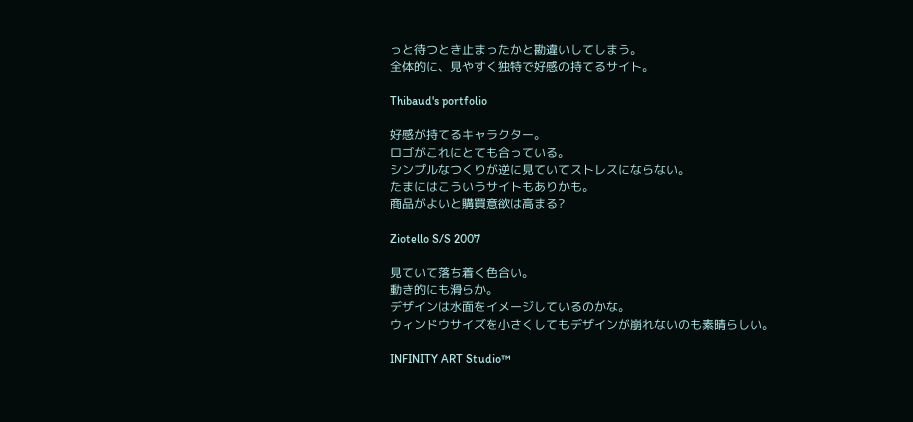っと待つとき止まったかと勘違いしてしまう。
全体的に、見やすく独特で好感の持てるサイト。

Thibaud's portfolio

好感が持てるキャラクター。
ロゴがこれにとても合っている。
シンプルなつくりが逆に見ていてストレスにならない。
たまにはこういうサイトもありかも。
商品がよいと購買意欲は高まる?

Ziotello S/S 2007

見ていて落ち着く色合い。
動き的にも滑らか。
デザインは水面をイメージしているのかな。
ウィンドウサイズを小さくしてもデザインが崩れないのも素晴らしい。

INFINITY ART Studio™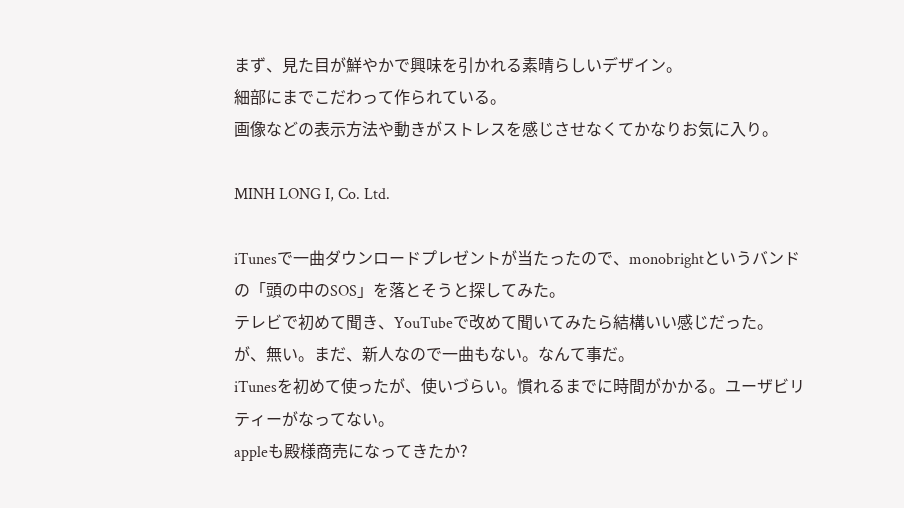まず、見た目が鮮やかで興味を引かれる素晴らしいデザイン。
細部にまでこだわって作られている。
画像などの表示方法や動きがストレスを感じさせなくてかなりお気に入り。

MINH LONG I, Co. Ltd.

iTunesで一曲ダウンロードプレゼントが当たったので、monobrightというバンドの「頭の中のSOS」を落とそうと探してみた。
テレビで初めて聞き、YouTubeで改めて聞いてみたら結構いい感じだった。
が、無い。まだ、新人なので一曲もない。なんて事だ。
iTunesを初めて使ったが、使いづらい。慣れるまでに時間がかかる。ユーザビリティーがなってない。
appleも殿様商売になってきたか?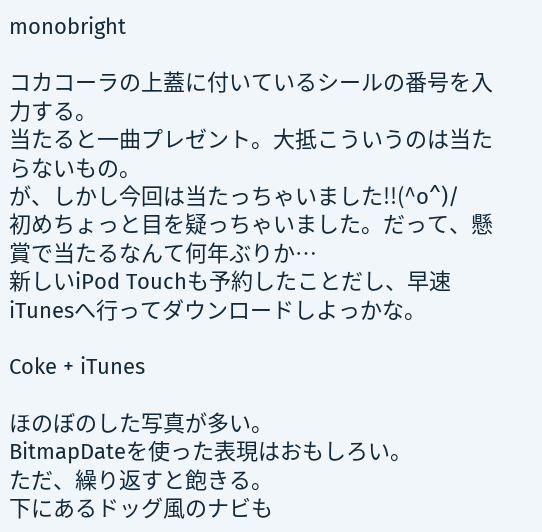monobright

コカコーラの上蓋に付いているシールの番号を入力する。
当たると一曲プレゼント。大抵こういうのは当たらないもの。
が、しかし今回は当たっちゃいました!!(^o^)/
初めちょっと目を疑っちゃいました。だって、懸賞で当たるなんて何年ぶりか…
新しいiPod Touchも予約したことだし、早速iTunesへ行ってダウンロードしよっかな。

Coke + iTunes

ほのぼのした写真が多い。
BitmapDateを使った表現はおもしろい。
ただ、繰り返すと飽きる。
下にあるドッグ風のナビも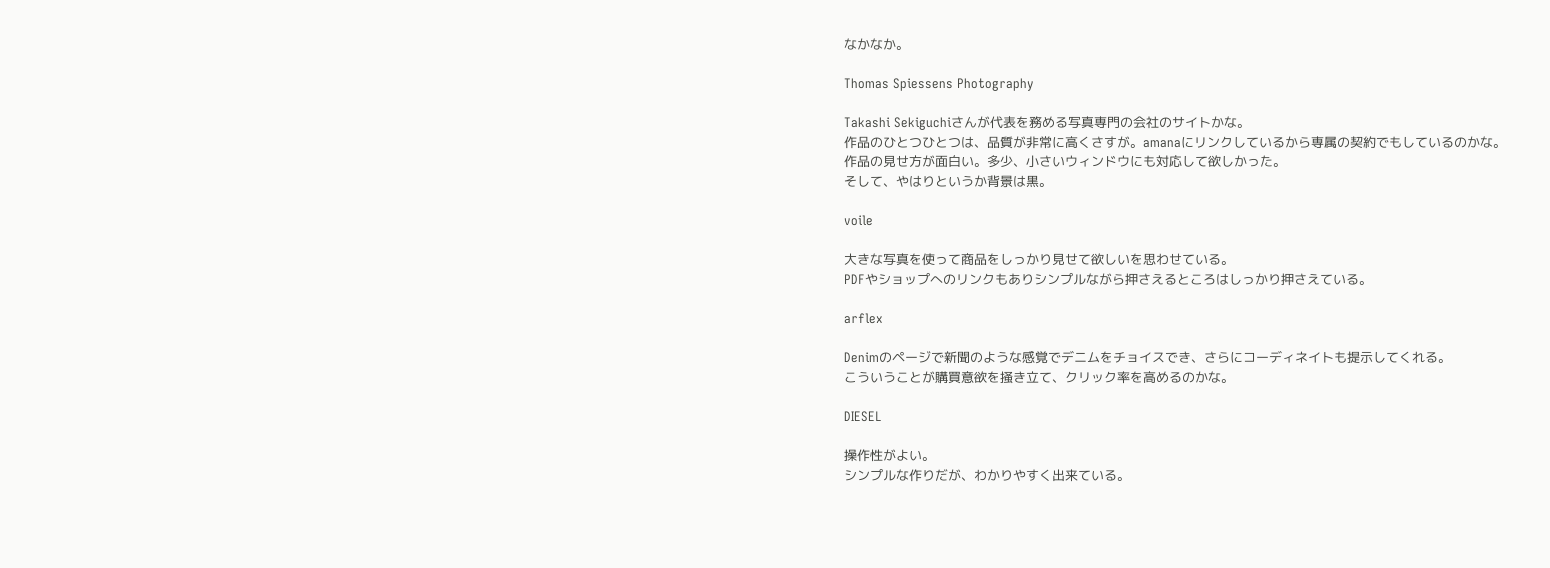なかなか。

Thomas Spiessens Photography

Takashi Sekiguchiさんが代表を務める写真専門の会社のサイトかな。
作品のひとつひとつは、品質が非常に高くさすが。amanaにリンクしているから専属の契約でもしているのかな。
作品の見せ方が面白い。多少、小さいウィンドウにも対応して欲しかった。
そして、やはりというか背景は黒。

voile

大きな写真を使って商品をしっかり見せて欲しいを思わせている。
PDFやショップへのリンクもありシンプルながら押さえるところはしっかり押さえている。

arflex

Denimのページで新聞のような感覚でデニムをチョイスでき、さらにコーディネイトも提示してくれる。
こういうことが購買意欲を掻き立て、クリック率を高めるのかな。

DIESEL

操作性がよい。
シンプルな作りだが、わかりやすく出来ている。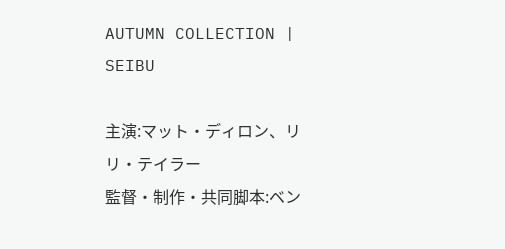AUTUMN COLLECTION | SEIBU

主演:マット・ディロン、リリ・テイラー
監督・制作・共同脚本:ベン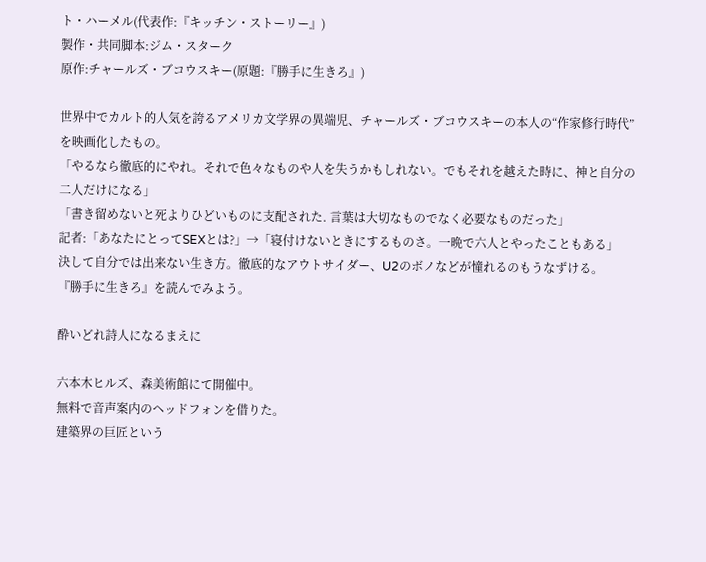ト・ハーメル(代表作:『キッチン・ストーリー』)
製作・共同脚本:ジム・スターク
原作:チャールズ・ブコウスキー(原題:『勝手に生きろ』)

世界中でカルト的人気を誇るアメリカ文学界の異端児、チャールズ・ブコウスキーの本人の“作家修行時代”を映画化したもの。
「やるなら徹底的にやれ。それで色々なものや人を失うかもしれない。でもそれを越えた時に、神と自分の二人だけになる」
「書き留めないと死よりひどいものに支配された. 言葉は大切なものでなく必要なものだった」
記者:「あなたにとってSEXとは?」→「寝付けないときにするものさ。一晩で六人とやったこともある」
決して自分では出来ない生き方。徹底的なアウトサイダー、U2のボノなどが憧れるのもうなずける。
『勝手に生きろ』を読んでみよう。

酔いどれ詩人になるまえに

六本木ヒルズ、森美術館にて開催中。
無料で音声案内のヘッドフォンを借りた。
建築界の巨匠という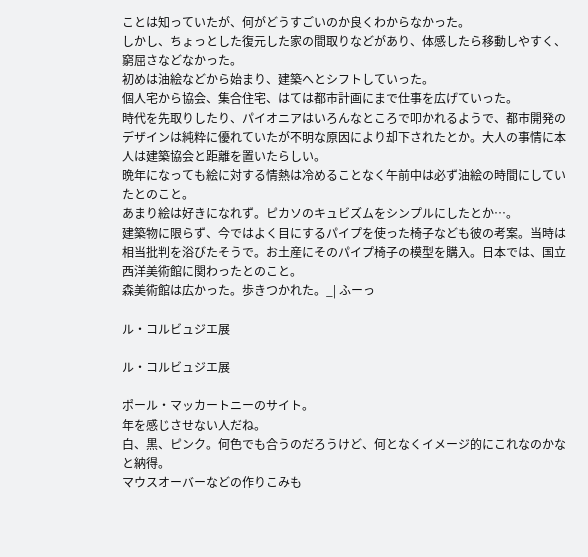ことは知っていたが、何がどうすごいのか良くわからなかった。
しかし、ちょっとした復元した家の間取りなどがあり、体感したら移動しやすく、窮屈さなどなかった。
初めは油絵などから始まり、建築へとシフトしていった。
個人宅から協会、集合住宅、はては都市計画にまで仕事を広げていった。
時代を先取りしたり、パイオニアはいろんなところで叩かれるようで、都市開発のデザインは純粋に優れていたが不明な原因により却下されたとか。大人の事情に本人は建築協会と距離を置いたらしい。
晩年になっても絵に対する情熱は冷めることなく午前中は必ず油絵の時間にしていたとのこと。
あまり絵は好きになれず。ピカソのキュビズムをシンプルにしたとか…。
建築物に限らず、今ではよく目にするパイプを使った椅子なども彼の考案。当時は相当批判を浴びたそうで。お土産にそのパイプ椅子の模型を購入。日本では、国立西洋美術館に関わったとのこと。
森美術館は広かった。歩きつかれた。_| ふーっ

ル・コルビュジエ展

ル・コルビュジエ展

ポール・マッカートニーのサイト。
年を感じさせない人だね。
白、黒、ピンク。何色でも合うのだろうけど、何となくイメージ的にこれなのかなと納得。
マウスオーバーなどの作りこみも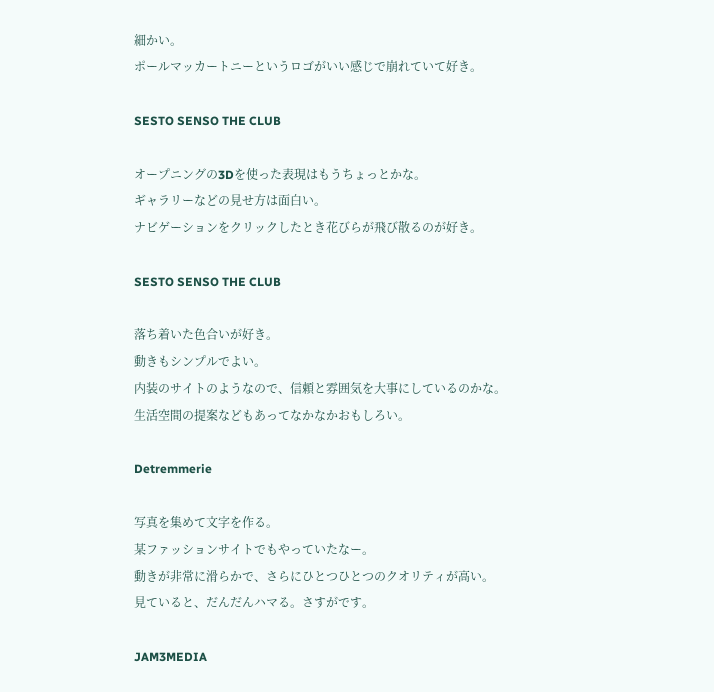細かい。
ポールマッカートニーというロゴがいい感じで崩れていて好き。

SESTO SENSO THE CLUB

オープニングの3Dを使った表現はもうちょっとかな。
ギャラリーなどの見せ方は面白い。
ナビゲーションをクリックしたとき花びらが飛び散るのが好き。

SESTO SENSO THE CLUB

落ち着いた色合いが好き。
動きもシンプルでよい。
内装のサイトのようなので、信頼と雰囲気を大事にしているのかな。
生活空間の提案などもあってなかなかおもしろい。

Detremmerie

写真を集めて文字を作る。
某ファッションサイトでもやっていたなー。
動きが非常に滑らかで、さらにひとつひとつのクオリティが高い。
見ていると、だんだんハマる。さすがです。

JAM3MEDIA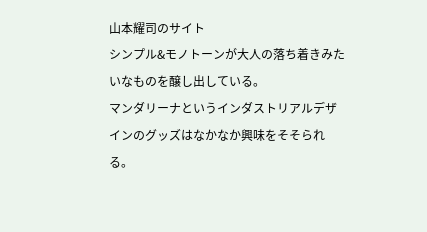山本耀司のサイト
シンプル&モノトーンが大人の落ち着きみたいなものを醸し出している。
マンダリーナというインダストリアルデザインのグッズはなかなか興味をそそられる。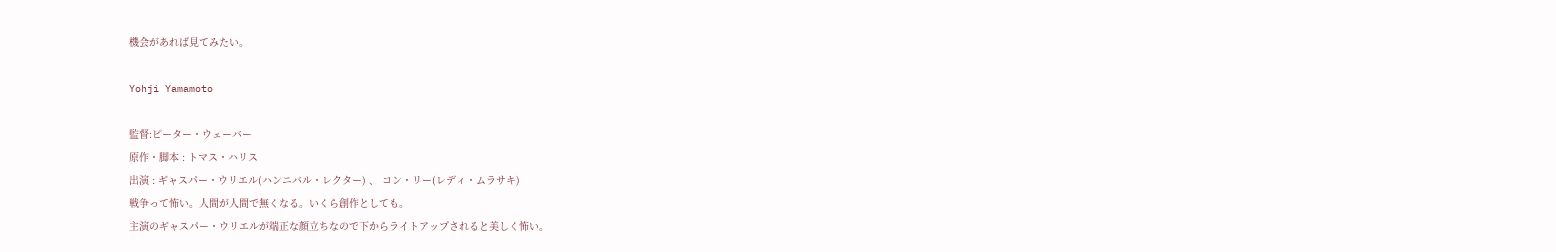機会があれば見てみたい。

Yohji Yamamoto

監督:ピーター・ウェーバー
原作・脚本 : トマス・ハリス
出演 : ギャスパー・ウリエル(ハンニバル・レクター) 、 コン・リー(レディ・ムラサキ)
戦争って怖い。人間が人間で無くなる。いくら創作としても。
主演のギャスパー・ウリエルが端正な顔立ちなので下からライトアップされると美しく怖い。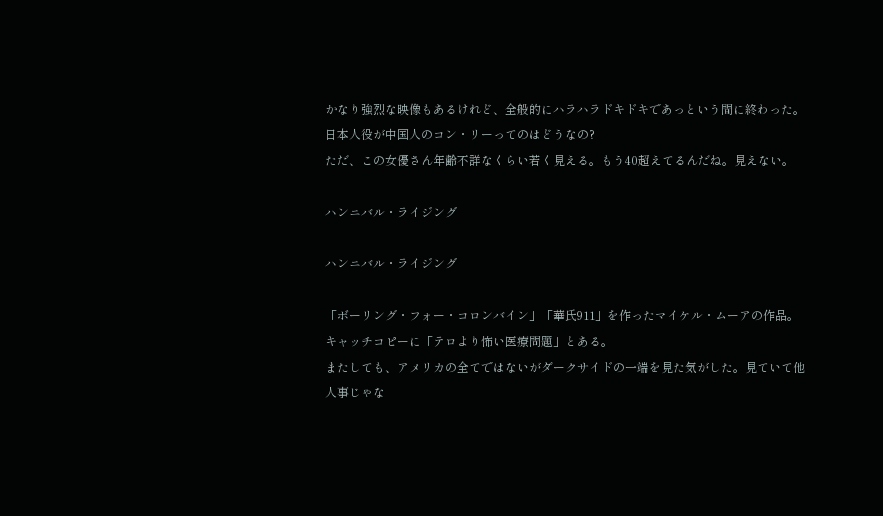かなり強烈な映像もあるけれど、全般的にハラハラドキドキであっという間に終わった。
日本人役が中国人のコン・リーってのはどうなの?
ただ、この女優さん年齢不詳なくらい若く見える。もう40超えてるんだね。見えない。

ハンニバル・ライジング

ハンニバル・ライジング

「ボーリング・フォー・コロンバイン」「華氏911」を作ったマイケル・ムーアの作品。
キャッチコピーに「テロより怖い医療問題」とある。
またしても、アメリカの全てではないがダークサイドの一端を見た気がした。見ていて他人事じゃな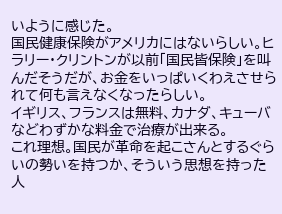いように感じた。
国民健康保険がアメリカにはないらしい。ヒラリー・クリントンが以前「国民皆保険」を叫んだそうだが、お金をいっぱいくわえさせられて何も言えなくなったらしい。
イギリス、フランスは無料、カナダ、キューバなどわずかな料金で治療が出来る。
これ理想。国民が革命を起こさんとするぐらいの勢いを持つか、そういう思想を持った人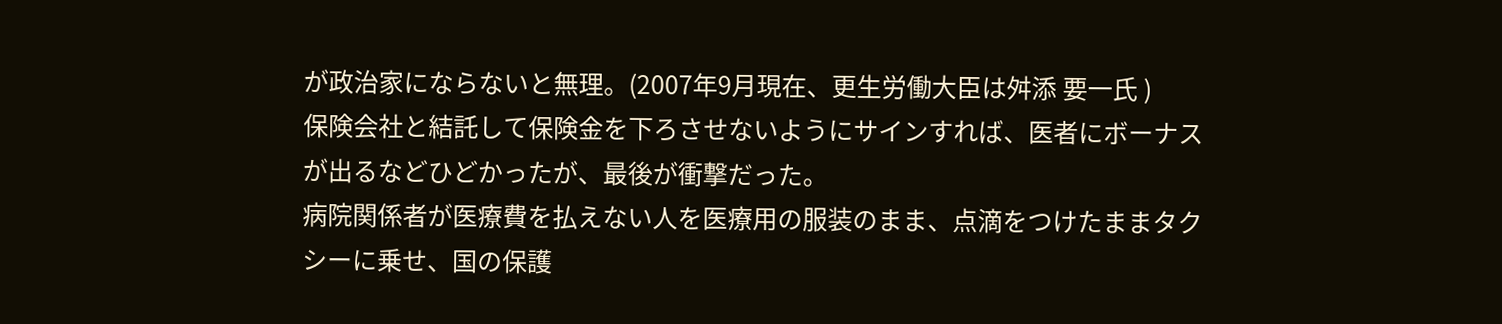が政治家にならないと無理。(2007年9月現在、更生労働大臣は舛添 要一氏 )
保険会社と結託して保険金を下ろさせないようにサインすれば、医者にボーナスが出るなどひどかったが、最後が衝撃だった。
病院関係者が医療費を払えない人を医療用の服装のまま、点滴をつけたままタクシーに乗せ、国の保護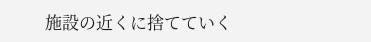施設の近くに捨てていく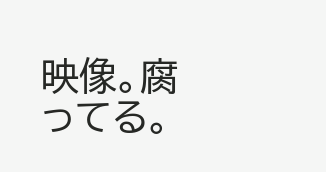映像。腐ってる。